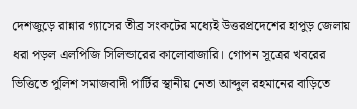দেশজুড়ে রান্নার গ্যাসের তীব্র সংকটের মধ্যেই উত্তরপ্রদেশের হাপুড় জেলায় ধরা পড়ল এলপিজি সিলিন্ডারের কালোবাজারি। গোপন সূত্রের খবরের ভিত্তিতে পুলিশ সমাজবাদী পার্টির স্থানীয় নেতা আব্দুল রহমানের বাড়িতে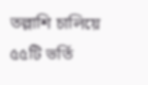তল্লাশি চালিয়ে ৫৫টি ভর্তি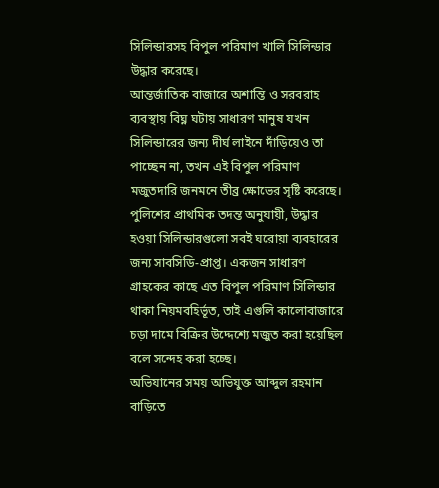সিলিন্ডারসহ বিপুল পরিমাণ খালি সিলিন্ডার উদ্ধার করেছে।
আন্তর্জাতিক বাজারে অশান্তি ও সরবরাহ ব্যবস্থায় বিঘ্ন ঘটায় সাধারণ মানুষ যখন সিলিন্ডারের জন্য দীর্ঘ লাইনে দাঁড়িয়েও তা পাচ্ছেন না, তখন এই বিপুল পরিমাণ মজুতদারি জনমনে তীব্র ক্ষোভের সৃষ্টি করেছে। পুলিশের প্রাথমিক তদন্ত অনুযায়ী, উদ্ধার হওয়া সিলিন্ডারগুলো সবই ঘরোয়া ব্যবহারের জন্য সাবসিডি-প্রাপ্ত। একজন সাধারণ গ্রাহকের কাছে এত বিপুল পরিমাণ সিলিন্ডার থাকা নিয়মবহির্ভূত, তাই এগুলি কালোবাজারে চড়া দামে বিক্রির উদ্দেশ্যে মজুত করা হয়েছিল বলে সন্দেহ করা হচ্ছে।
অভিযানের সময় অভিযুক্ত আব্দুল রহমান বাড়িতে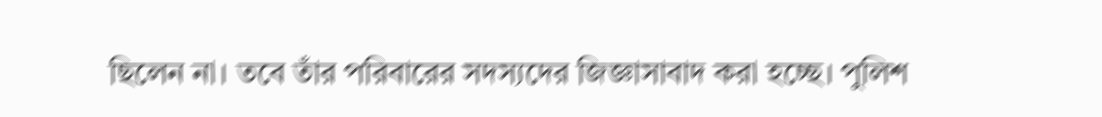ছিলেন না। তবে তাঁর পরিবারের সদস্যদের জিজ্ঞাসাবাদ করা হচ্ছে। পুলিশ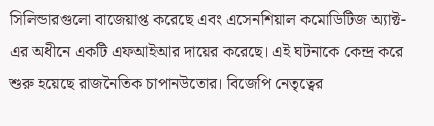সিলিন্ডারগুলো বাজেয়াপ্ত করেছে এবং এসেনশিয়াল কমোডিটিজ অ্যাক্ট-এর অধীনে একটি এফআইআর দায়ের করেছে। এই ঘটনাকে কেন্দ্র করে শুরু হয়েছে রাজনৈতিক চাপানউতোর। বিজেপি নেতৃত্বের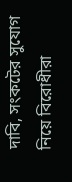দাবি, সংকটের সুযোগ নিয়ে বিরোধীরা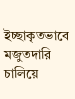ইচ্ছাকৃতভাবে মজুতদারি চালিয়ে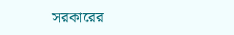সরকারের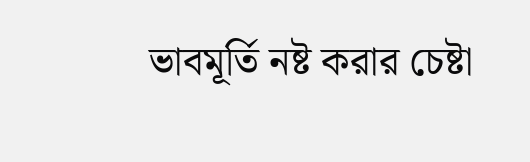ভাবমূর্তি নষ্ট করার চেষ্টা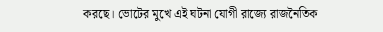করছে। ভোটের মুখে এই ঘটনা যোগী রাজ্যে রাজনৈতিক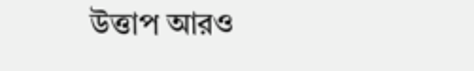উত্তাপ আরও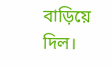বাড়িয়ে দিল।